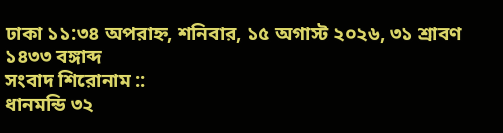ঢাকা ১১:৩৪ অপরাহ্ন, শনিবার, ১৫ অগাস্ট ২০২৬, ৩১ শ্রাবণ ১৪৩৩ বঙ্গাব্দ
সংবাদ শিরোনাম ::
ধানমন্ডি ৩২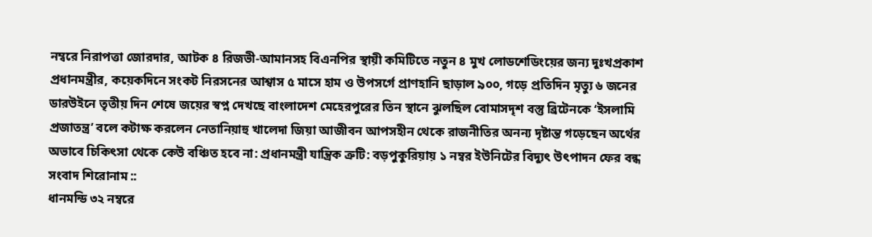নম্বরে নিরাপত্তা জোরদার, আটক ৪ রিজভী-আমানসহ বিএনপির স্থায়ী কমিটিতে নতুন ৪ মুখ লোডশেডিংয়ের জন্য দুঃখপ্রকাশ প্রধানমন্ত্রীর, কয়েকদিনে সংকট নিরসনের আশ্বাস ৫ মাসে হাম ও উপসর্গে প্রাণহানি ছাড়াল ৯০০, গড়ে প্রতিদিন মৃত্যু ৬ জনের ডারউইনে তৃতীয় দিন শেষে জয়ের স্বপ্ন দেখছে বাংলাদেশ মেহেরপুরের তিন স্থানে ঝুলছিল বোমাসদৃশ বস্তু ব্রিটেনকে ‘ইসলামি প্রজাতন্ত্র’ বলে কটাক্ষ করলেন নেতানিয়াহু খালেদা জিয়া আজীবন আপসহীন থেকে রাজনীতির অনন্য দৃষ্টান্ত গড়েছেন অর্থের অভাবে চিকিৎসা থেকে কেউ বঞ্চিত হবে না: প্রধানমন্ত্রী যান্ত্রিক ত্রুটি: বড়পুকুরিয়ায় ১ নম্বর ইউনিটের বিদ্যুৎ উৎপাদন ফের বন্ধ
সংবাদ শিরোনাম ::
ধানমন্ডি ৩২ নম্বরে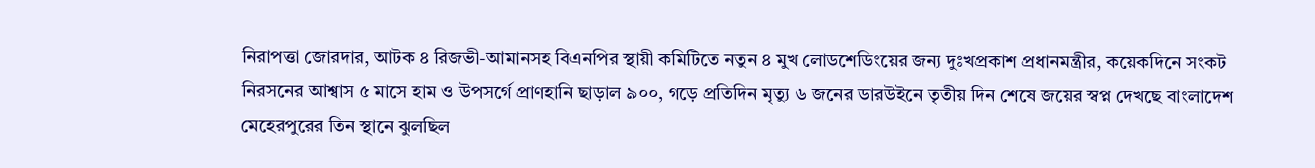নিরাপত্তা জোরদার, আটক ৪ রিজভী-আমানসহ বিএনপির স্থায়ী কমিটিতে নতুন ৪ মুখ লোডশেডিংয়ের জন্য দুঃখপ্রকাশ প্রধানমন্ত্রীর, কয়েকদিনে সংকট নিরসনের আশ্বাস ৫ মাসে হাম ও উপসর্গে প্রাণহানি ছাড়াল ৯০০, গড়ে প্রতিদিন মৃত্যু ৬ জনের ডারউইনে তৃতীয় দিন শেষে জয়ের স্বপ্ন দেখছে বাংলাদেশ মেহেরপুরের তিন স্থানে ঝুলছিল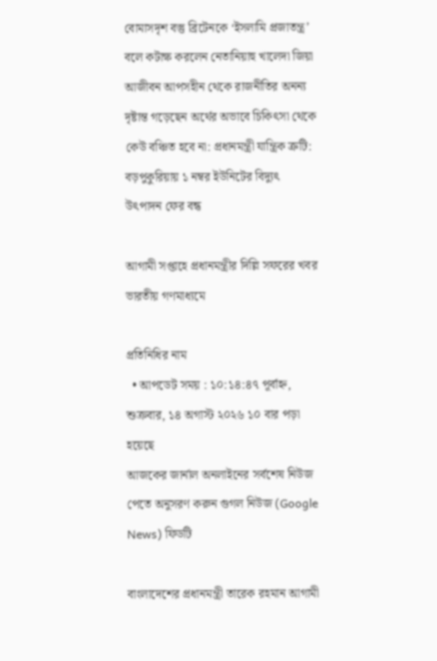বোমাসদৃশ বস্তু ব্রিটেনকে ‘ইসলামি প্রজাতন্ত্র’ বলে কটাক্ষ করলেন নেতানিয়াহু খালেদা জিয়া আজীবন আপসহীন থেকে রাজনীতির অনন্য দৃষ্টান্ত গড়েছেন অর্থের অভাবে চিকিৎসা থেকে কেউ বঞ্চিত হবে না: প্রধানমন্ত্রী যান্ত্রিক ত্রুটি: বড়পুকুরিয়ায় ১ নম্বর ইউনিটের বিদ্যুৎ উৎপাদন ফের বন্ধ

আগামী সপ্তাহে প্রধানমন্ত্রীর দিল্লি সফরের খবর ভারতীয় গণমাধ্যমে

প্রতিনিধির নাম
  • আপডেট সময় : ১০:১৪:৪৭ পূর্বাহ্ন, শুক্রবার, ১৪ অগাস্ট ২০২৬ ১০ বার পড়া হয়েছে
আজকের জার্নাল অনলাইনের সর্বশেষ নিউজ পেতে অনুসরণ করুন গুগল নিউজ (Google News) ফিডটি

বাংলাদেশের প্রধানমন্ত্রী তারেক রহমান আগামী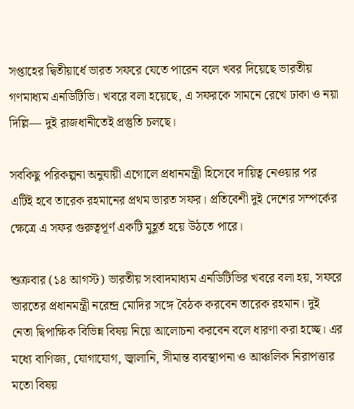সপ্তাহের দ্বিতীয়ার্ধে ভারত সফরে যেতে পারেন বলে খবর দিয়েছে ভারতীয় গণমাধ্যম এনডিটিভি। খবরে বলা হয়েছে, এ সফরকে সামনে রেখে ঢাকা ও নয়া দিল্লি— দুই রাজধানীতেই প্রস্তুতি চলছে।

সবকিছু পরিকল্পনা অনুযায়ী এগোলে প্রধানমন্ত্রী হিসেবে দায়িত্ব নেওয়ার পর এটিই হবে তারেক রহমানের প্রথম ভারত সফর। প্রতিবেশী দুই দেশের সম্পর্কের ক্ষেত্রে এ সফর গুরুত্বপূর্ণ একটি মুহূর্ত হয়ে উঠতে পারে।

শুক্রবার (১৪ আগস্ট) ভারতীয় সংবাদমাধ্যম এনডিটিভির খবরে বলা হয়, সফরে ভারতের প্রধানমন্ত্রী নরেন্দ্র মোদির সঙ্গে বৈঠক করবেন তারেক রহমান। দুই নেতা দ্বিপাক্ষিক বিভিন্ন বিষয় নিয়ে আলোচনা করবেন বলে ধারণা করা হচ্ছে। এর মধ্যে বাণিজ্য, যোগাযোগ, জ্বালানি, সীমান্ত ব্যবস্থাপনা ও আঞ্চলিক নিরাপত্তার মতো বিষয়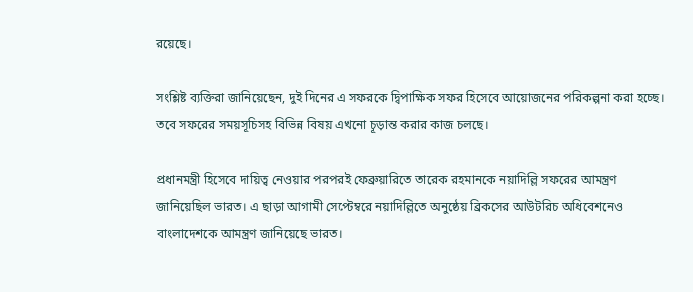রয়েছে।

সংশ্লিষ্ট ব্যক্তিরা জানিয়েছেন, দুই দিনের এ সফরকে দ্বিপাক্ষিক সফর হিসেবে আয়োজনের পরিকল্পনা করা হচ্ছে। তবে সফরের সময়সূচিসহ বিভিন্ন বিষয় এখনো চূড়ান্ত করার কাজ চলছে।

প্রধানমন্ত্রী হিসেবে দায়িত্ব নেওয়ার পরপরই ফেব্রুয়ারিতে তারেক রহমানকে নয়াদিল্লি সফরের আমন্ত্রণ জানিয়েছিল ভারত। এ ছাড়া আগামী সেপ্টেম্বরে নয়াদিল্লিতে অনুষ্ঠেয় ব্রিকসের আউটরিচ অধিবেশনেও বাংলাদেশকে আমন্ত্রণ জানিয়েছে ভারত।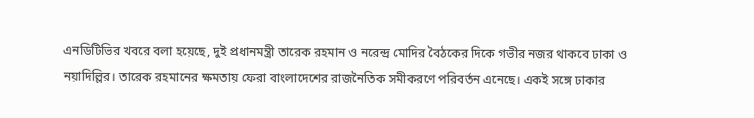এনডিটিভির খবরে বলা হয়েছে, দুই প্রধানমন্ত্রী তারেক রহমান ও নরেন্দ্র মোদির বৈঠকের দিকে গভীর নজর থাকবে ঢাকা ও নয়াদিল্লির। তারেক রহমানের ক্ষমতায় ফেরা বাংলাদেশের রাজনৈতিক সমীকরণে পরিবর্তন এনেছে। একই সঙ্গে ঢাকার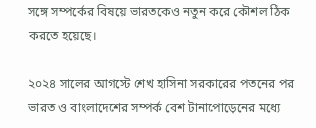সঙ্গে সম্পর্কের বিষয়ে ভারতকেও নতুন করে কৌশল ঠিক করতে হয়েছে।

২০২৪ সালের আগস্টে শেখ হাসিনা সরকারের পতনের পর ভারত ও বাংলাদেশের সম্পর্ক বেশ টানাপোড়েনের মধ্যে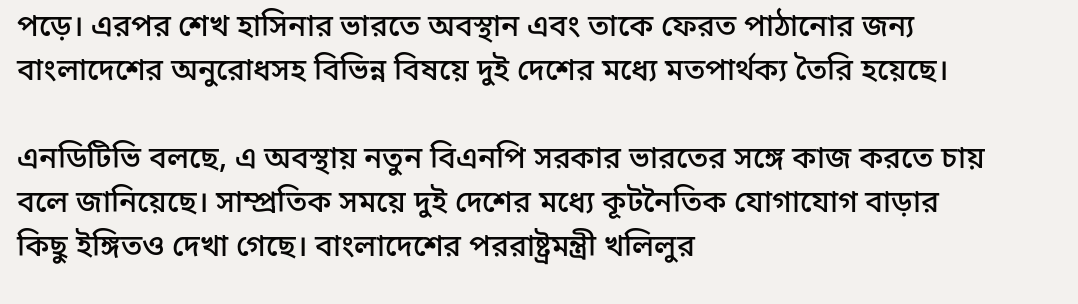পড়ে। এরপর শেখ হাসিনার ভারতে অবস্থান এবং তাকে ফেরত পাঠানোর জন্য বাংলাদেশের অনুরোধসহ বিভিন্ন বিষয়ে দুই দেশের মধ্যে মতপার্থক্য তৈরি হয়েছে।

এনডিটিভি বলছে, এ অবস্থায় নতুন বিএনপি সরকার ভারতের সঙ্গে কাজ করতে চায় বলে জানিয়েছে। সাম্প্রতিক সময়ে দুই দেশের মধ্যে কূটনৈতিক যোগাযোগ বাড়ার কিছু ইঙ্গিতও দেখা গেছে। বাংলাদেশের পররাষ্ট্রমন্ত্রী খলিলুর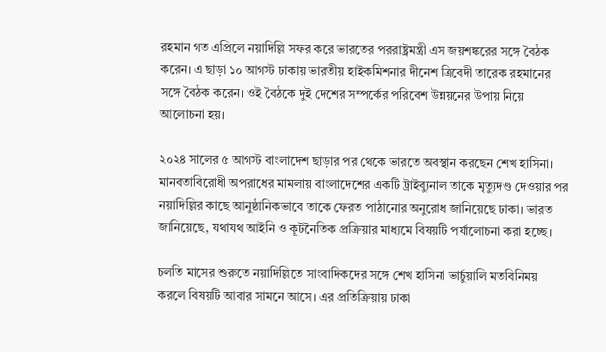রহমান গত এপ্রিলে নয়াদিল্লি সফর করে ভারতের পররাষ্ট্রমন্ত্রী এস জয়শঙ্করের সঙ্গে বৈঠক করেন। এ ছাড়া ১০ আগস্ট ঢাকায় ভারতীয় হাইকমিশনার দীনেশ ত্রিবেদী তারেক রহমানের সঙ্গে বৈঠক করেন। ওই বৈঠকে দুই দেশের সম্পর্কের পরিবেশ উন্নয়নের উপায় নিয়ে আলোচনা হয়।

২০২৪ সালের ৫ আগস্ট বাংলাদেশ ছাড়ার পর থেকে ভারতে অবস্থান করছেন শেখ হাসিনা। মানবতাবিরোধী অপরাধের মামলায় বাংলাদেশের একটি ট্রাইব্যুনাল তাকে মৃত্যুদণ্ড দেওয়ার পর নয়াদিল্লির কাছে আনুষ্ঠানিকভাবে তাকে ফেরত পাঠানোর অনুরোধ জানিয়েছে ঢাকা। ভারত জানিয়েছে, যথাযথ আইনি ও কূটনৈতিক প্রক্রিয়ার মাধ্যমে বিষয়টি পর্যালোচনা করা হচ্ছে।

চলতি মাসের শুরুতে নয়াদিল্লিতে সাংবাদিকদের সঙ্গে শেখ হাসিনা ভার্চুয়ালি মতবিনিময় করলে বিষয়টি আবার সামনে আসে। এর প্রতিক্রিয়ায় ঢাকা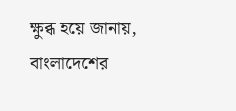ক্ষুব্ধ হয়ে জানায়, বাংলাদেশের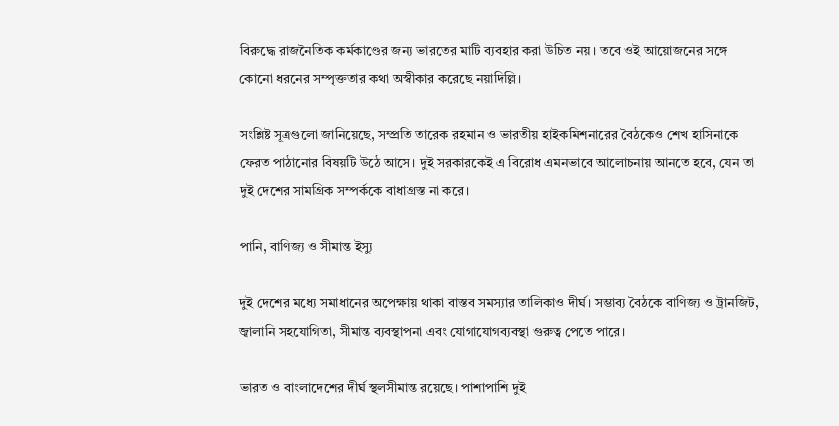বিরুদ্ধে রাজনৈতিক কর্মকাণ্ডের জন্য ভারতের মাটি ব্যবহার করা উচিত নয়। তবে ওই আয়োজনের সঙ্গে কোনো ধরনের সম্পৃক্ততার কথা অস্বীকার করেছে নয়াদিল্লি।

সংশ্লিষ্ট সূত্রগুলো জানিয়েছে, সম্প্রতি তারেক রহমান ও ভারতীয় হাইকমিশনারের বৈঠকেও শেখ হাসিনাকে ফেরত পাঠানোর বিষয়টি উঠে আসে। দুই সরকারকেই এ বিরোধ এমনভাবে আলোচনায় আনতে হবে, যেন তা দুই দেশের সামগ্রিক সম্পর্ককে বাধাগ্রস্ত না করে।

পানি, বাণিজ্য ও সীমান্ত ইস্যু

দুই দেশের মধ্যে সমাধানের অপেক্ষায় থাকা বাস্তব সমস্যার তালিকাও দীর্ঘ। সম্ভাব্য বৈঠকে বাণিজ্য ও ট্রানজিট, জ্বালানি সহযোগিতা, সীমান্ত ব্যবস্থাপনা এবং যোগাযোগব্যবস্থা গুরুত্ব পেতে পারে।

ভারত ও বাংলাদেশের দীর্ঘ স্থলসীমান্ত রয়েছে। পাশাপাশি দুই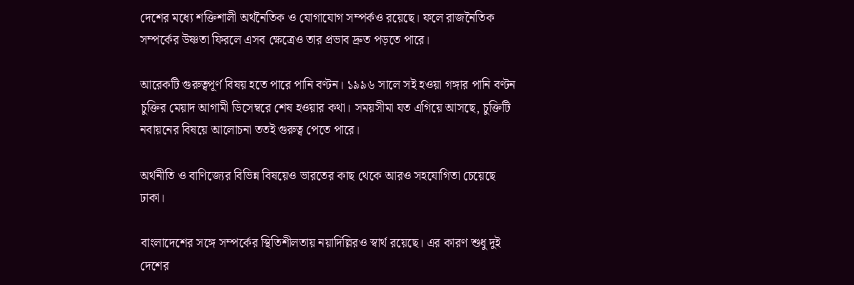দেশের মধ্যে শক্তিশালী অর্থনৈতিক ও যোগাযোগ সম্পর্কও রয়েছে। ফলে রাজনৈতিক সম্পর্কের উষ্ণতা ফিরলে এসব ক্ষেত্রেও তার প্রভাব দ্রুত পড়তে পারে।

আরেকটি গুরুত্বপূর্ণ বিষয় হতে পারে পানি বণ্টন। ১৯৯৬ সালে সই হওয়া গঙ্গার পানি বণ্টন চুক্তির মেয়াদ আগামী ডিসেম্বরে শেষ হওয়ার কথা। সময়সীমা যত এগিয়ে আসছে, চুক্তিটি নবায়নের বিষয়ে আলোচনা ততই গুরুত্ব পেতে পারে।

অর্থনীতি ও বাণিজ্যের বিভিন্ন বিষয়েও ভারতের কাছ থেকে আরও সহযোগিতা চেয়েছে ঢাকা।

বাংলাদেশের সঙ্গে সম্পর্কের স্থিতিশীলতায় নয়াদিল্লিরও স্বার্থ রয়েছে। এর কারণ শুধু দুই দেশের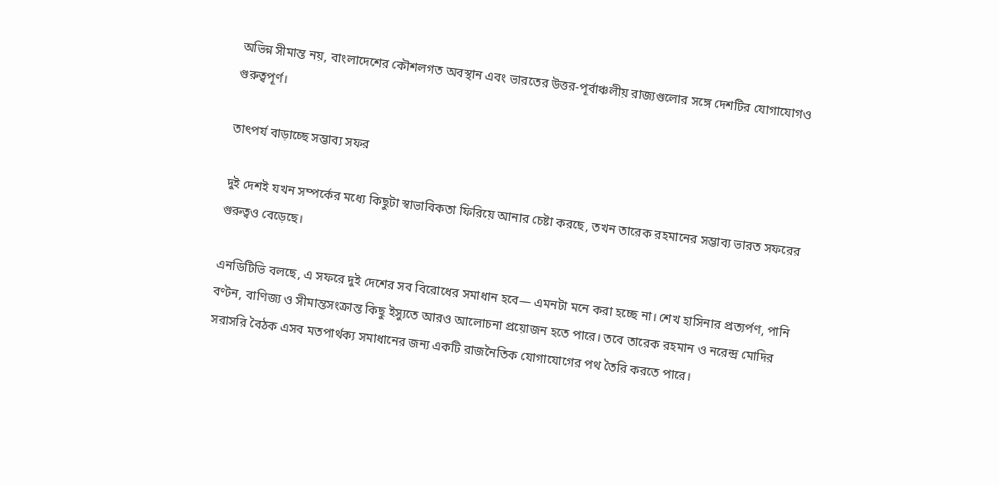অভিন্ন সীমান্ত নয়, বাংলাদেশের কৌশলগত অবস্থান এবং ভারতের উত্তর-পূর্বাঞ্চলীয় রাজ্যগুলোর সঙ্গে দেশটির যোগাযোগও গুরুত্বপূর্ণ।

তাৎপর্য বাড়াচ্ছে সম্ভাব্য সফর

দুই দেশই যখন সম্পর্কের মধ্যে কিছুটা স্বাভাবিকতা ফিরিয়ে আনার চেষ্টা করছে, তখন তারেক রহমানের সম্ভাব্য ভারত সফরের গুরুত্বও বেড়েছে।

এনডিটিভি বলছে, এ সফরে দুই দেশের সব বিরোধের সমাধান হবে— এমনটা মনে করা হচ্ছে না। শেখ হাসিনার প্রত্যর্পণ, পানি বণ্টন, বাণিজ্য ও সীমান্তসংক্রান্ত কিছু ইস্যুতে আরও আলোচনা প্রয়োজন হতে পারে। তবে তারেক রহমান ও নরেন্দ্র মোদির সরাসরি বৈঠক এসব মতপার্থক্য সমাধানের জন্য একটি রাজনৈতিক যোগাযোগের পথ তৈরি করতে পারে।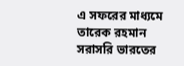এ সফরের মাধ্যমে তারেক রহমান সরাসরি ভারতের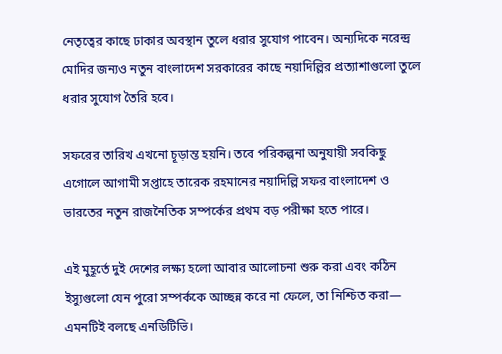নেতৃত্বের কাছে ঢাকার অবস্থান তুলে ধরার সুযোগ পাবেন। অন্যদিকে নরেন্দ্র মোদির জন্যও নতুন বাংলাদেশ সরকারের কাছে নয়াদিল্লির প্রত্যাশাগুলো তুলে ধরার সুযোগ তৈরি হবে।

সফরের তারিখ এখনো চূড়ান্ত হয়নি। তবে পরিকল্পনা অনুযায়ী সবকিছু এগোলে আগামী সপ্তাহে তারেক রহমানের নয়াদিল্লি সফর বাংলাদেশ ও ভারতের নতুন রাজনৈতিক সম্পর্কের প্রথম বড় পরীক্ষা হতে পারে।

এই মুহূর্তে দুই দেশের লক্ষ্য হলো আবার আলোচনা শুরু করা এবং কঠিন ইস্যুগুলো যেন পুরো সম্পর্ককে আচ্ছন্ন করে না ফেলে, তা নিশ্চিত করা— এমনটিই বলছে এনডিটিভি।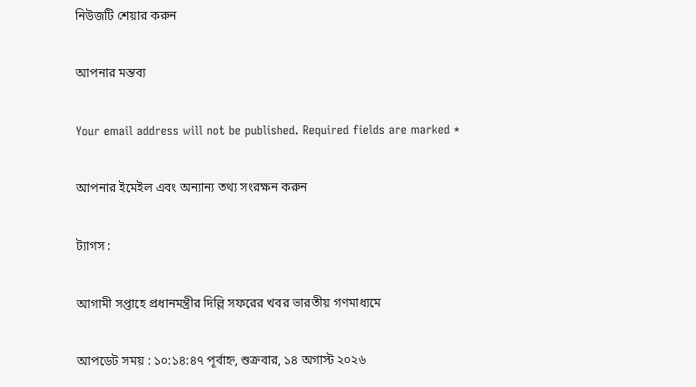নিউজটি শেয়ার করুন

আপনার মন্তব্য

Your email address will not be published. Required fields are marked *

আপনার ইমেইল এবং অন্যান্য তথ্য সংরক্ষন করুন

ট্যাগস :

আগামী সপ্তাহে প্রধানমন্ত্রীর দিল্লি সফরের খবর ভারতীয় গণমাধ্যমে

আপডেট সময় : ১০:১৪:৪৭ পূর্বাহ্ন, শুক্রবার, ১৪ অগাস্ট ২০২৬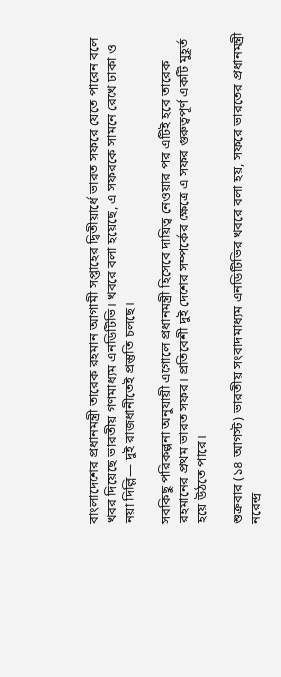বাংলাদেশের প্রধানমন্ত্রী তারেক রহমান আগামী সপ্তাহের দ্বিতীয়ার্ধে ভারত সফরে যেতে পারেন বলে খবর দিয়েছে ভারতীয় গণমাধ্যম এনডিটিভি। খবরে বলা হয়েছে, এ সফরকে সামনে রেখে ঢাকা ও নয়া দিল্লি— দুই রাজধানীতেই প্রস্তুতি চলছে।

সবকিছু পরিকল্পনা অনুযায়ী এগোলে প্রধানমন্ত্রী হিসেবে দায়িত্ব নেওয়ার পর এটিই হবে তারেক রহমানের প্রথম ভারত সফর। প্রতিবেশী দুই দেশের সম্পর্কের ক্ষেত্রে এ সফর গুরুত্বপূর্ণ একটি মুহূর্ত হয়ে উঠতে পারে।

শুক্রবার (১৪ আগস্ট) ভারতীয় সংবাদমাধ্যম এনডিটিভির খবরে বলা হয়, সফরে ভারতের প্রধানমন্ত্রী নরেন্দ্র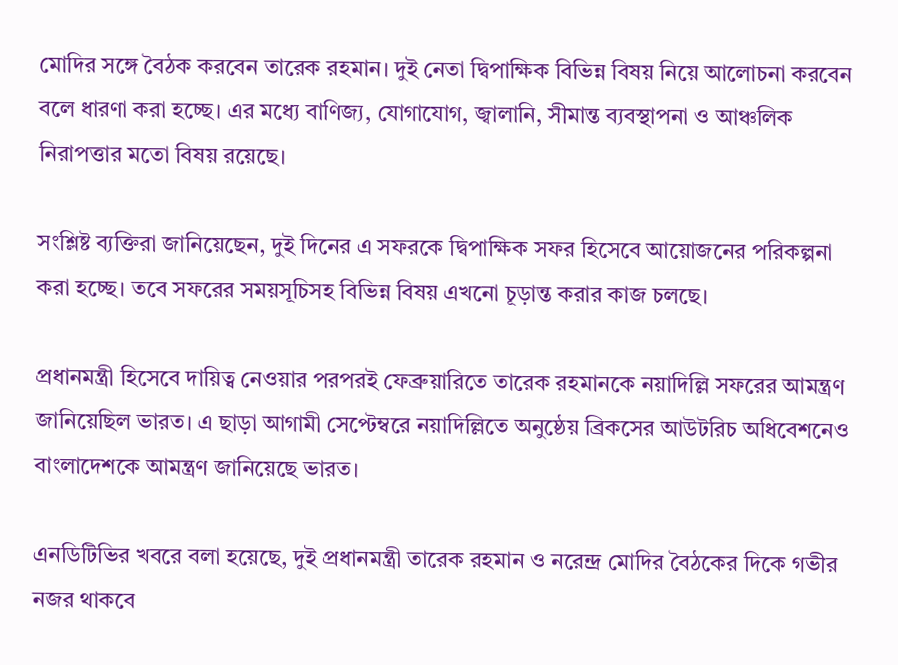মোদির সঙ্গে বৈঠক করবেন তারেক রহমান। দুই নেতা দ্বিপাক্ষিক বিভিন্ন বিষয় নিয়ে আলোচনা করবেন বলে ধারণা করা হচ্ছে। এর মধ্যে বাণিজ্য, যোগাযোগ, জ্বালানি, সীমান্ত ব্যবস্থাপনা ও আঞ্চলিক নিরাপত্তার মতো বিষয় রয়েছে।

সংশ্লিষ্ট ব্যক্তিরা জানিয়েছেন, দুই দিনের এ সফরকে দ্বিপাক্ষিক সফর হিসেবে আয়োজনের পরিকল্পনা করা হচ্ছে। তবে সফরের সময়সূচিসহ বিভিন্ন বিষয় এখনো চূড়ান্ত করার কাজ চলছে।

প্রধানমন্ত্রী হিসেবে দায়িত্ব নেওয়ার পরপরই ফেব্রুয়ারিতে তারেক রহমানকে নয়াদিল্লি সফরের আমন্ত্রণ জানিয়েছিল ভারত। এ ছাড়া আগামী সেপ্টেম্বরে নয়াদিল্লিতে অনুষ্ঠেয় ব্রিকসের আউটরিচ অধিবেশনেও বাংলাদেশকে আমন্ত্রণ জানিয়েছে ভারত।

এনডিটিভির খবরে বলা হয়েছে, দুই প্রধানমন্ত্রী তারেক রহমান ও নরেন্দ্র মোদির বৈঠকের দিকে গভীর নজর থাকবে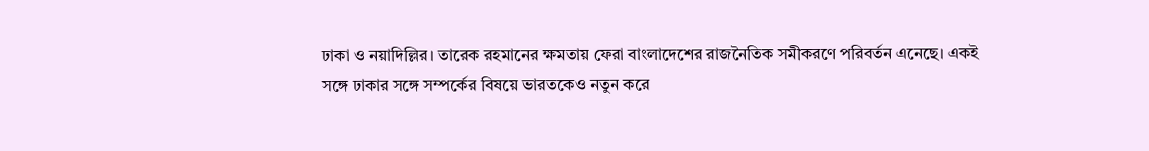ঢাকা ও নয়াদিল্লির। তারেক রহমানের ক্ষমতায় ফেরা বাংলাদেশের রাজনৈতিক সমীকরণে পরিবর্তন এনেছে। একই সঙ্গে ঢাকার সঙ্গে সম্পর্কের বিষয়ে ভারতকেও নতুন করে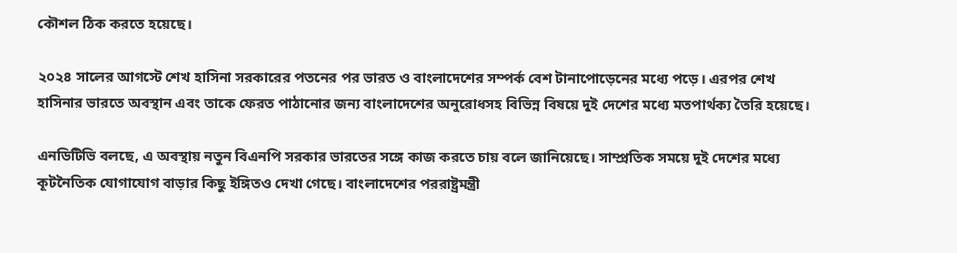কৌশল ঠিক করতে হয়েছে।

২০২৪ সালের আগস্টে শেখ হাসিনা সরকারের পতনের পর ভারত ও বাংলাদেশের সম্পর্ক বেশ টানাপোড়েনের মধ্যে পড়ে। এরপর শেখ হাসিনার ভারতে অবস্থান এবং তাকে ফেরত পাঠানোর জন্য বাংলাদেশের অনুরোধসহ বিভিন্ন বিষয়ে দুই দেশের মধ্যে মতপার্থক্য তৈরি হয়েছে।

এনডিটিভি বলছে, এ অবস্থায় নতুন বিএনপি সরকার ভারতের সঙ্গে কাজ করতে চায় বলে জানিয়েছে। সাম্প্রতিক সময়ে দুই দেশের মধ্যে কূটনৈতিক যোগাযোগ বাড়ার কিছু ইঙ্গিতও দেখা গেছে। বাংলাদেশের পররাষ্ট্রমন্ত্রী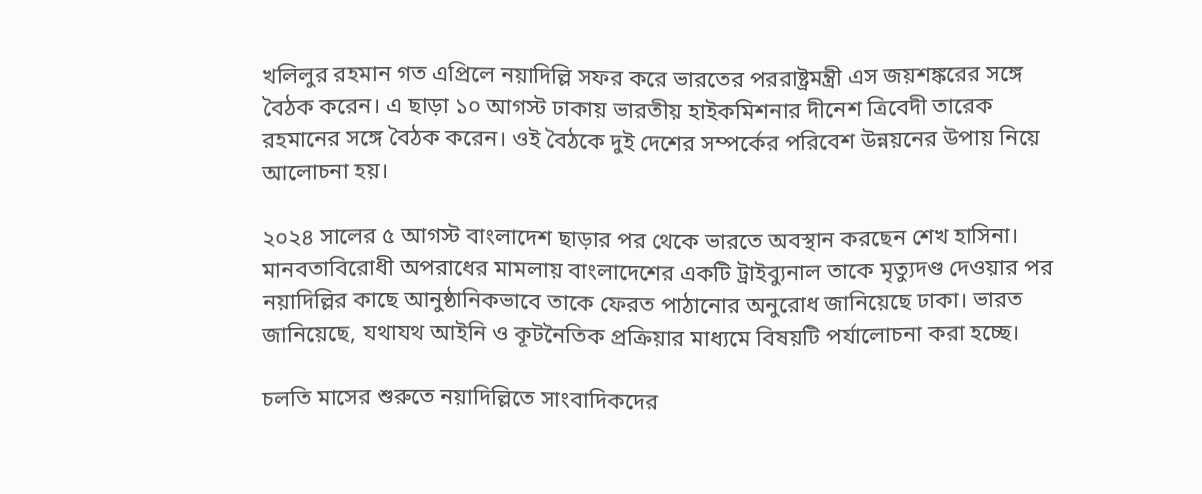খলিলুর রহমান গত এপ্রিলে নয়াদিল্লি সফর করে ভারতের পররাষ্ট্রমন্ত্রী এস জয়শঙ্করের সঙ্গে বৈঠক করেন। এ ছাড়া ১০ আগস্ট ঢাকায় ভারতীয় হাইকমিশনার দীনেশ ত্রিবেদী তারেক রহমানের সঙ্গে বৈঠক করেন। ওই বৈঠকে দুই দেশের সম্পর্কের পরিবেশ উন্নয়নের উপায় নিয়ে আলোচনা হয়।

২০২৪ সালের ৫ আগস্ট বাংলাদেশ ছাড়ার পর থেকে ভারতে অবস্থান করছেন শেখ হাসিনা। মানবতাবিরোধী অপরাধের মামলায় বাংলাদেশের একটি ট্রাইব্যুনাল তাকে মৃত্যুদণ্ড দেওয়ার পর নয়াদিল্লির কাছে আনুষ্ঠানিকভাবে তাকে ফেরত পাঠানোর অনুরোধ জানিয়েছে ঢাকা। ভারত জানিয়েছে, যথাযথ আইনি ও কূটনৈতিক প্রক্রিয়ার মাধ্যমে বিষয়টি পর্যালোচনা করা হচ্ছে।

চলতি মাসের শুরুতে নয়াদিল্লিতে সাংবাদিকদের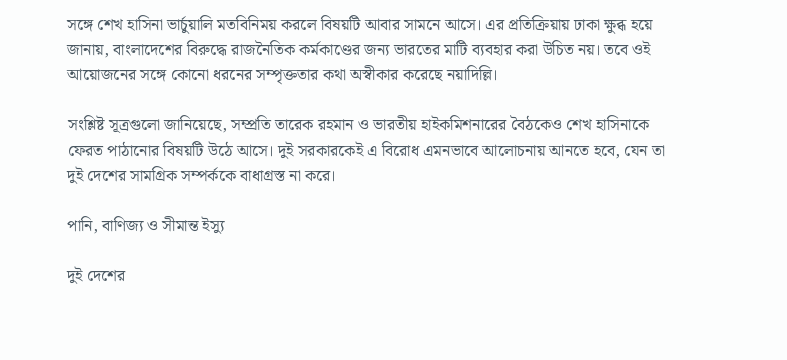সঙ্গে শেখ হাসিনা ভার্চুয়ালি মতবিনিময় করলে বিষয়টি আবার সামনে আসে। এর প্রতিক্রিয়ায় ঢাকা ক্ষুব্ধ হয়ে জানায়, বাংলাদেশের বিরুদ্ধে রাজনৈতিক কর্মকাণ্ডের জন্য ভারতের মাটি ব্যবহার করা উচিত নয়। তবে ওই আয়োজনের সঙ্গে কোনো ধরনের সম্পৃক্ততার কথা অস্বীকার করেছে নয়াদিল্লি।

সংশ্লিষ্ট সূত্রগুলো জানিয়েছে, সম্প্রতি তারেক রহমান ও ভারতীয় হাইকমিশনারের বৈঠকেও শেখ হাসিনাকে ফেরত পাঠানোর বিষয়টি উঠে আসে। দুই সরকারকেই এ বিরোধ এমনভাবে আলোচনায় আনতে হবে, যেন তা দুই দেশের সামগ্রিক সম্পর্ককে বাধাগ্রস্ত না করে।

পানি, বাণিজ্য ও সীমান্ত ইস্যু

দুই দেশের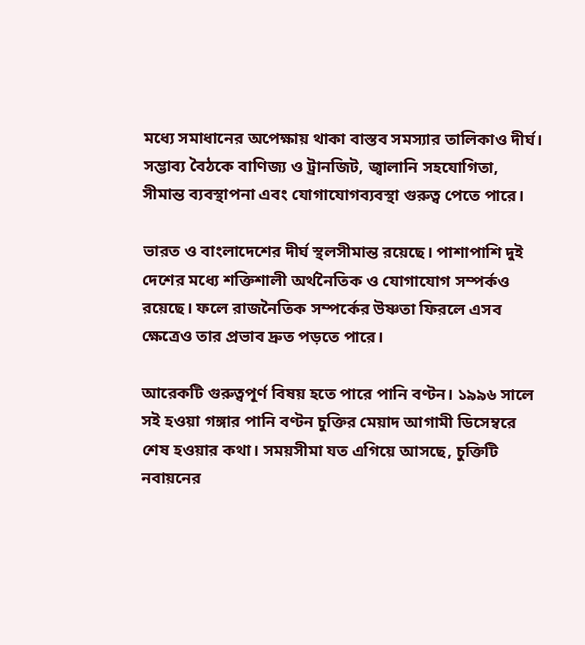মধ্যে সমাধানের অপেক্ষায় থাকা বাস্তব সমস্যার তালিকাও দীর্ঘ। সম্ভাব্য বৈঠকে বাণিজ্য ও ট্রানজিট, জ্বালানি সহযোগিতা, সীমান্ত ব্যবস্থাপনা এবং যোগাযোগব্যবস্থা গুরুত্ব পেতে পারে।

ভারত ও বাংলাদেশের দীর্ঘ স্থলসীমান্ত রয়েছে। পাশাপাশি দুই দেশের মধ্যে শক্তিশালী অর্থনৈতিক ও যোগাযোগ সম্পর্কও রয়েছে। ফলে রাজনৈতিক সম্পর্কের উষ্ণতা ফিরলে এসব ক্ষেত্রেও তার প্রভাব দ্রুত পড়তে পারে।

আরেকটি গুরুত্বপূর্ণ বিষয় হতে পারে পানি বণ্টন। ১৯৯৬ সালে সই হওয়া গঙ্গার পানি বণ্টন চুক্তির মেয়াদ আগামী ডিসেম্বরে শেষ হওয়ার কথা। সময়সীমা যত এগিয়ে আসছে, চুক্তিটি নবায়নের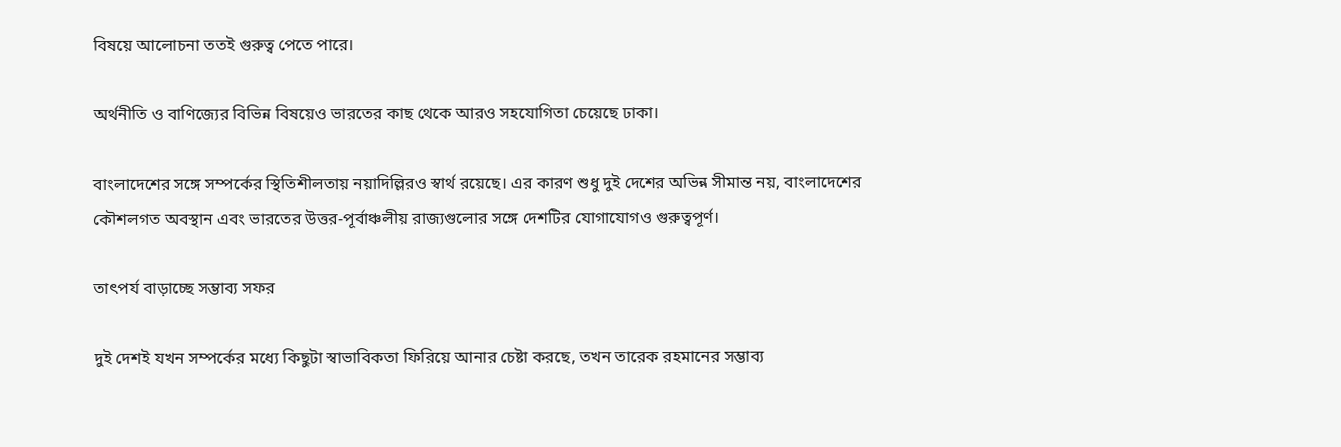বিষয়ে আলোচনা ততই গুরুত্ব পেতে পারে।

অর্থনীতি ও বাণিজ্যের বিভিন্ন বিষয়েও ভারতের কাছ থেকে আরও সহযোগিতা চেয়েছে ঢাকা।

বাংলাদেশের সঙ্গে সম্পর্কের স্থিতিশীলতায় নয়াদিল্লিরও স্বার্থ রয়েছে। এর কারণ শুধু দুই দেশের অভিন্ন সীমান্ত নয়, বাংলাদেশের কৌশলগত অবস্থান এবং ভারতের উত্তর-পূর্বাঞ্চলীয় রাজ্যগুলোর সঙ্গে দেশটির যোগাযোগও গুরুত্বপূর্ণ।

তাৎপর্য বাড়াচ্ছে সম্ভাব্য সফর

দুই দেশই যখন সম্পর্কের মধ্যে কিছুটা স্বাভাবিকতা ফিরিয়ে আনার চেষ্টা করছে, তখন তারেক রহমানের সম্ভাব্য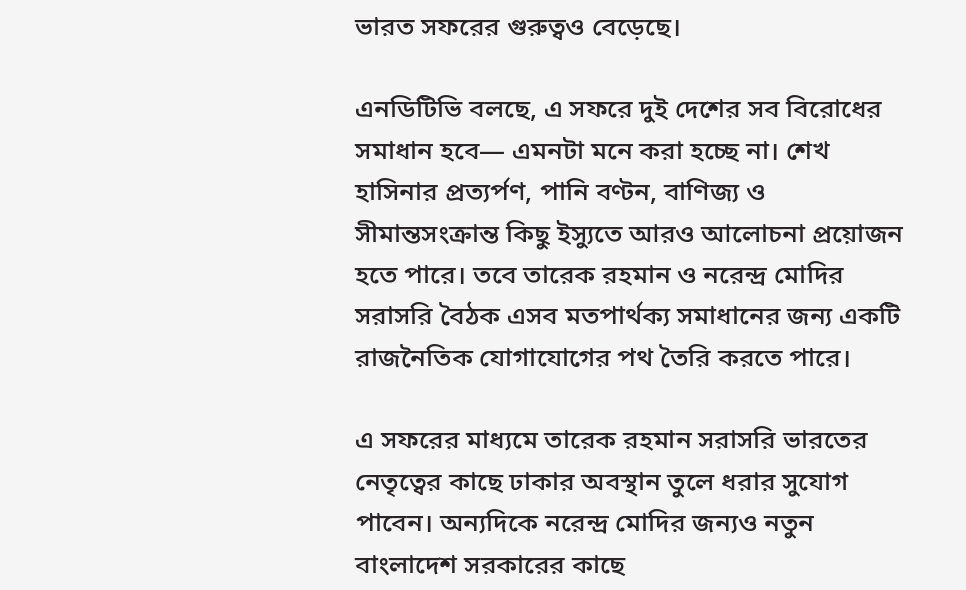ভারত সফরের গুরুত্বও বেড়েছে।

এনডিটিভি বলছে, এ সফরে দুই দেশের সব বিরোধের সমাধান হবে— এমনটা মনে করা হচ্ছে না। শেখ হাসিনার প্রত্যর্পণ, পানি বণ্টন, বাণিজ্য ও সীমান্তসংক্রান্ত কিছু ইস্যুতে আরও আলোচনা প্রয়োজন হতে পারে। তবে তারেক রহমান ও নরেন্দ্র মোদির সরাসরি বৈঠক এসব মতপার্থক্য সমাধানের জন্য একটি রাজনৈতিক যোগাযোগের পথ তৈরি করতে পারে।

এ সফরের মাধ্যমে তারেক রহমান সরাসরি ভারতের নেতৃত্বের কাছে ঢাকার অবস্থান তুলে ধরার সুযোগ পাবেন। অন্যদিকে নরেন্দ্র মোদির জন্যও নতুন বাংলাদেশ সরকারের কাছে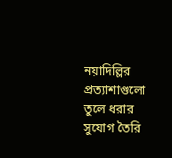নয়াদিল্লির প্রত্যাশাগুলো তুলে ধরার সুযোগ তৈরি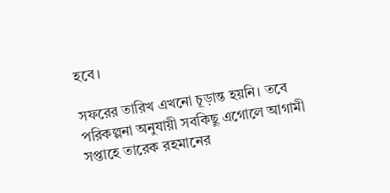হবে।

সফরের তারিখ এখনো চূড়ান্ত হয়নি। তবে পরিকল্পনা অনুযায়ী সবকিছু এগোলে আগামী সপ্তাহে তারেক রহমানের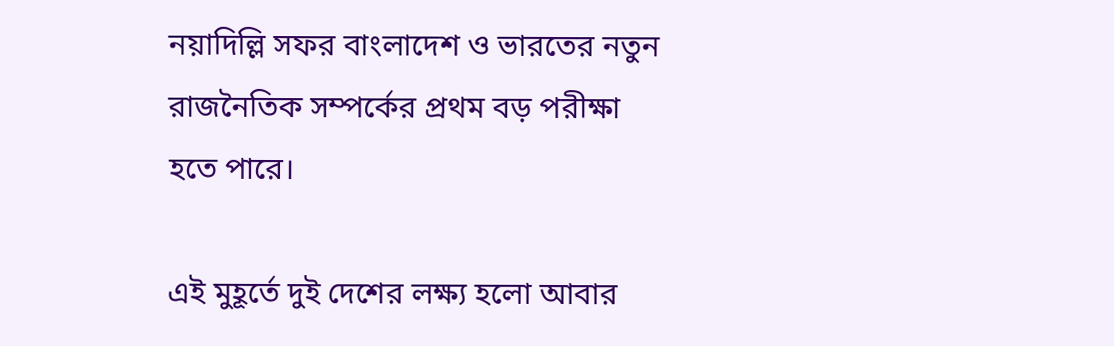নয়াদিল্লি সফর বাংলাদেশ ও ভারতের নতুন রাজনৈতিক সম্পর্কের প্রথম বড় পরীক্ষা হতে পারে।

এই মুহূর্তে দুই দেশের লক্ষ্য হলো আবার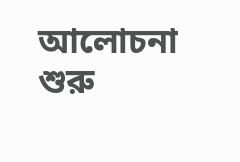আলোচনা শুরু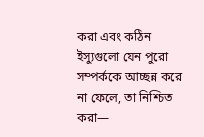করা এবং কঠিন ইস্যুগুলো যেন পুরো সম্পর্ককে আচ্ছন্ন করে না ফেলে, তা নিশ্চিত করা—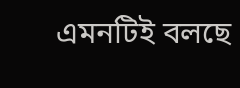এমনটিই বলছে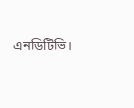এনডিটিভি।